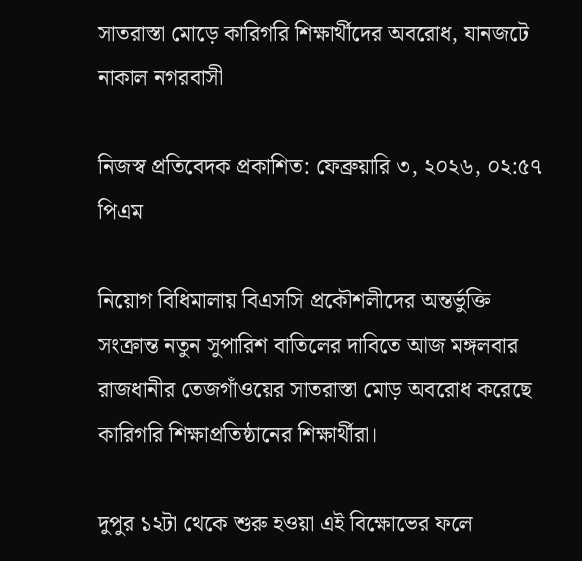সাতরাস্তা মোড়ে কারিগরি শিক্ষার্থীদের অবরোধ, যানজটে নাকাল নগরবাসী

নিজস্ব প্রতিবেদক প্রকাশিত: ফেব্রুয়ারি ৩, ২০২৬, ০২:৫৭ পিএম

নিয়োগ বিধিমালায় বিএসসি প্রকৌশলীদের অন্তর্ভুক্তি সংক্রান্ত নতুন সুপারিশ বাতিলের দাবিতে আজ মঙ্গলবার রাজধানীর তেজগাঁওয়ের সাতরাস্তা মোড় অবরোধ করেছে কারিগরি শিক্ষাপ্রতিষ্ঠানের শিক্ষার্থীরা।

দুপুর ১২টা থেকে শুরু হওয়া এই বিক্ষোভের ফলে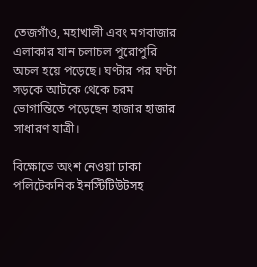তেজগাঁও, মহাখালী এবং মগবাজার এলাকার যান চলাচল পুরোপুরি অচল হয়ে পড়েছে। ঘণ্টার পর ঘণ্টা সড়কে আটকে থেকে চরম ভোগান্তিতে পড়েছেন হাজার হাজার সাধারণ যাত্রী।

বিক্ষোভে অংশ নেওয়া ঢাকা পলিটেকনিক ইনস্টিটিউটসহ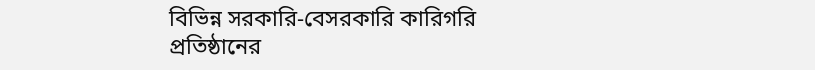বিভিন্ন সরকারি-বেসরকারি কারিগরি প্রতিষ্ঠানের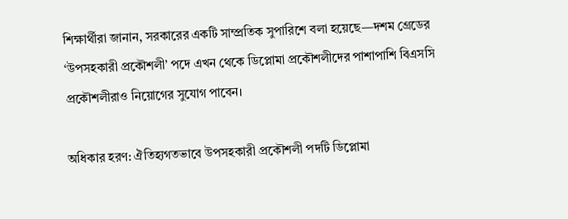শিক্ষার্থীরা জানান, সরকারের একটি সাম্প্রতিক সুপারিশে বলা হয়েছে—দশম গ্রেডের ‘উপসহকারী প্রকৌশলী’ পদে এখন থেকে ডিপ্লোমা প্রকৌশলীদের পাশাপাশি বিএসসি প্রকৌশলীরাও নিয়োগের সুযোগ পাবেন।

অধিকার হরণ: ঐতিহ্যগতভাবে উপসহকারী প্রকৌশলী পদটি ডিপ্লোমা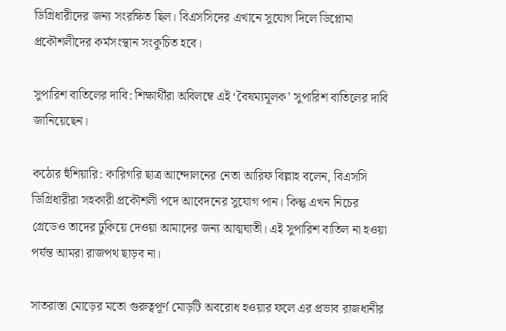ডিগ্রিধারীদের জন্য সংরক্ষিত ছিল। বিএসসিদের এখানে সুযোগ দিলে ডিপ্লোমা প্রকৌশলীদের কর্মসংস্থান সংকুচিত হবে।

সুপারিশ বাতিলের দাবি: শিক্ষার্থীরা অবিলম্বে এই ‘বৈষম্যমূলক’ সুপারিশ বাতিলের দাবি জানিয়েছেন।

কঠোর হুঁশিয়ারি: কারিগরি ছাত্র আন্দোলনের নেতা আরিফ বিল্লাহ বলেন, বিএসসি ডিগ্রিধারীরা সহকারী প্রকৌশলী পদে আবেদনের সুযোগ পান। কিন্তু এখন নিচের গ্রেডেও তাদের ঢুকিয়ে দেওয়া আমাদের জন্য আত্মঘাতী। এই সুপারিশ বাতিল না হওয়া পর্যন্ত আমরা রাজপথ ছাড়ব না।

সাতরাস্তা মোড়ের মতো গুরুত্বপূর্ণ মোড়টি অবরোধ হওয়ার ফলে এর প্রভাব রাজধানীর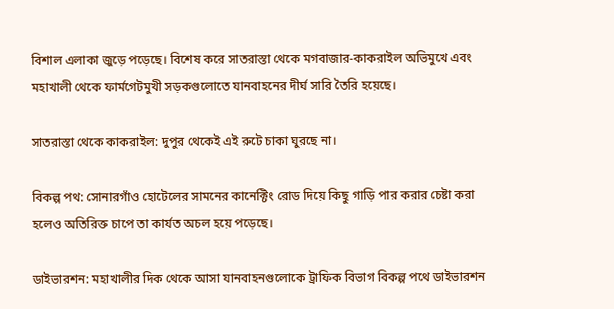বিশাল এলাকা জুড়ে পড়েছে। বিশেষ করে সাতরাস্তা থেকে মগবাজার-কাকরাইল অভিমুখে এবং মহাখালী থেকে ফার্মগেটমুখী সড়কগুলোতে যানবাহনের দীর্ঘ সারি তৈরি হয়েছে।

সাতরাস্তা থেকে কাকরাইল: দুপুর থেকেই এই রুটে চাকা ঘুরছে না।

বিকল্প পথ: সোনারগাঁও হোটেলের সামনের কানেক্টিং রোড দিয়ে কিছু গাড়ি পার করার চেষ্টা করা হলেও অতিরিক্ত চাপে তা কার্যত অচল হয়ে পড়েছে।

ডাইভারশন: মহাখালীর দিক থেকে আসা যানবাহনগুলোকে ট্রাফিক বিভাগ বিকল্প পথে ডাইভারশন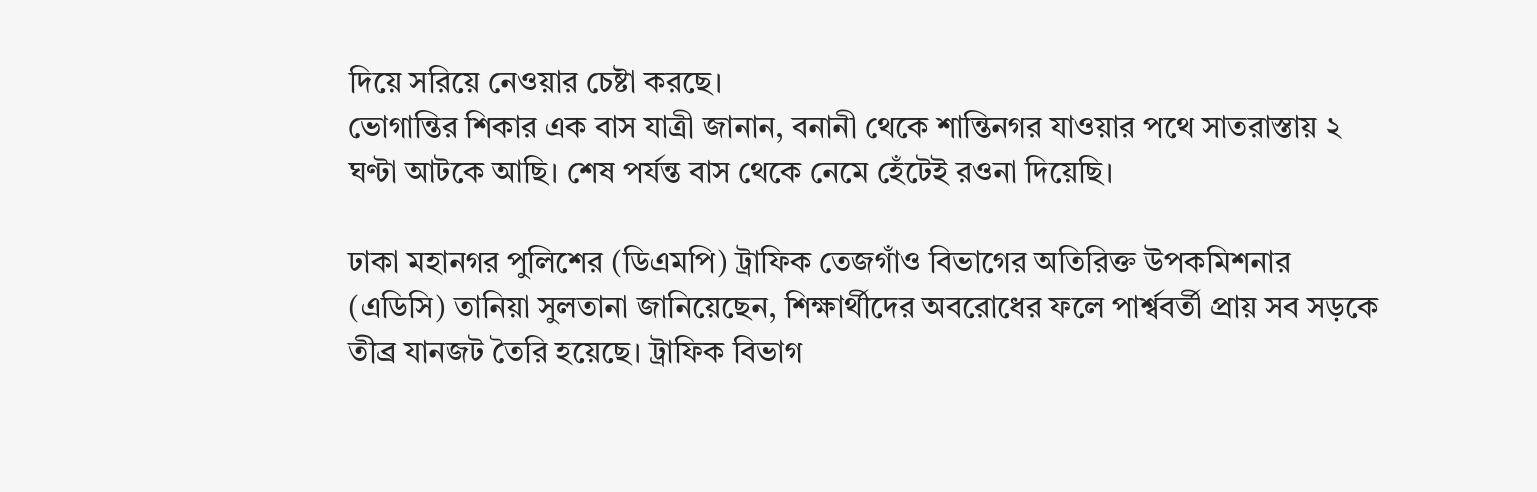দিয়ে সরিয়ে নেওয়ার চেষ্টা করছে।
ভোগান্তির শিকার এক বাস যাত্রী জানান, বনানী থেকে শান্তিনগর যাওয়ার পথে সাতরাস্তায় ২ ঘণ্টা আটকে আছি। শেষ পর্যন্ত বাস থেকে নেমে হেঁটেই রওনা দিয়েছি।

ঢাকা মহানগর পুলিশের (ডিএমপি) ট্রাফিক তেজগাঁও বিভাগের অতিরিক্ত উপকমিশনার (এডিসি) তানিয়া সুলতানা জানিয়েছেন, শিক্ষার্থীদের অবরোধের ফলে পার্শ্ববর্তী প্রায় সব সড়কে তীব্র যানজট তৈরি হয়েছে। ট্রাফিক বিভাগ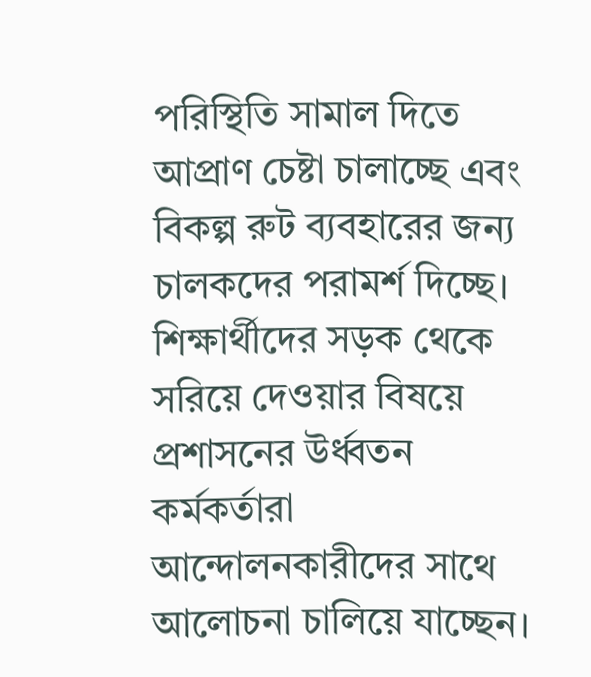পরিস্থিতি সামাল দিতে আপ্রাণ চেষ্টা চালাচ্ছে এবং বিকল্প রুট ব্যবহারের জন্য চালকদের পরামর্শ দিচ্ছে। শিক্ষার্থীদের সড়ক থেকে সরিয়ে দেওয়ার বিষয়ে প্রশাসনের উর্ধ্বতন কর্মকর্তারা আন্দোলনকারীদের সাথে আলোচনা চালিয়ে যাচ্ছেন।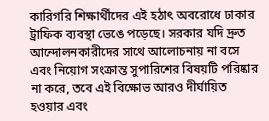কারিগরি শিক্ষার্থীদের এই হঠাৎ অবরোধে ঢাকার ট্রাফিক ব্যবস্থা ভেঙে পড়েছে। সরকার যদি দ্রুত আন্দোলনকারীদের সাথে আলোচনায় না বসে এবং নিয়োগ সংক্রান্ত সুপারিশের বিষয়টি পরিষ্কার না করে, তবে এই বিক্ষোভ আরও দীর্ঘায়িত হওয়ার এবং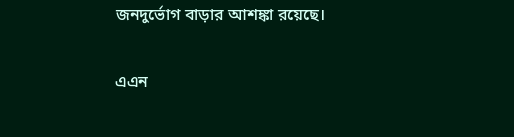জনদুর্ভোগ বাড়ার আশঙ্কা রয়েছে।

এএন